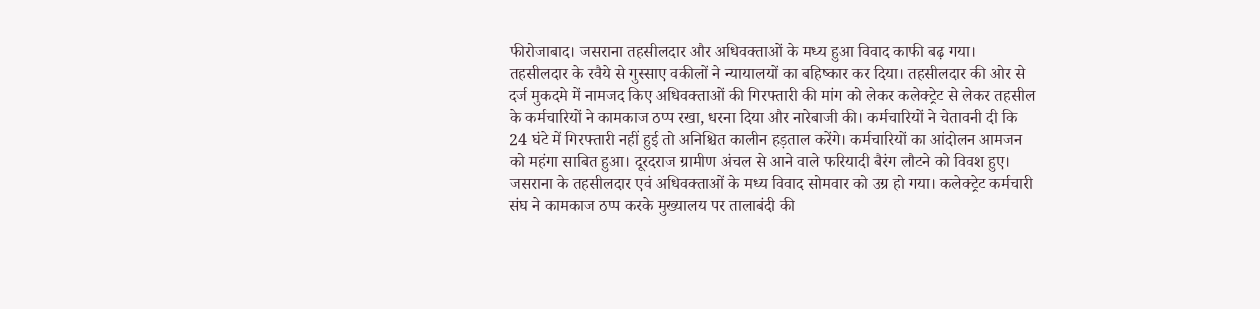फीरोजाबाद। जसराना तहसीलदार और अधिवक्ताओं के मध्य हुआ विवाद काफी बढ़ गया। तहसीलदार के रवैये से गुस्साए वकीलों ने न्यायालयों का बहिष्कार कर दिया। तहसीलदार की ओर से दर्ज मुकदमे में नामजद किए अधिवक्ताओं की गिरफ्तारी की मांग को लेकर कलेक्ट्रेट से लेकर तहसील के कर्मचारियों ने कामकाज ठप्प रखा, धरना दिया और नारेबाजी की। कर्मचारियों ने चेतावनी दी कि 24 घंटे में गिरफ्तारी नहीं हुई तो अनिश्चित कालीन हड़ताल करेंगे। कर्मचारियों का आंदोलन आमजन को महंगा साबित हुआ। दूरदराज ग्रामीण अंचल से आने वाले फरियादी बैरंग लौटने को विवश हुए।
जसराना के तहसीलदार एवं अधिवक्ताओं के मध्य विवाद सोमवार को उग्र हो गया। कलेक्ट्रेट कर्मचारी संघ ने कामकाज ठप्प करके मुख्यालय पर तालाबंदी की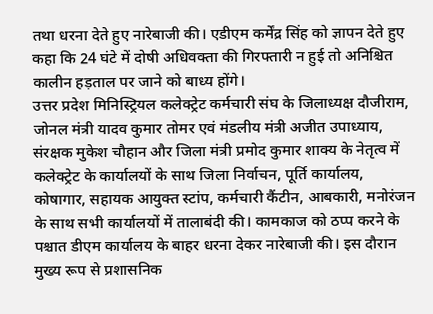तथा धरना देते हुए नारेबाजी की। एडीएम कर्मेंद्र सिंह को ज्ञापन देते हुए कहा कि 24 घंटे में दोषी अधिवक्ता की गिरफ्तारी न हुई तो अनिश्चित कालीन हड़ताल पर जाने को बाध्य होंगे।
उत्तर प्रदेश मिनिस्ट्रियल कलेक्ट्रेट कर्मचारी संघ के जिलाध्यक्ष दौजीराम, जोनल मंत्री यादव कुमार तोमर एवं मंडलीय मंत्री अजीत उपाध्याय, संरक्षक मुकेश चौहान और जिला मंत्री प्रमोद कुमार शाक्य के नेतृत्व में कलेक्ट्रेट के कार्यालयों के साथ जिला निर्वाचन, पूर्ति कार्यालय, कोषागार, सहायक आयुक्त स्टांप, कर्मचारी कैंटीन, आबकारी, मनोरंजन के साथ सभी कार्यालयों में तालाबंदी की। कामकाज को ठप्प करने के पश्चात डीएम कार्यालय के बाहर धरना देकर नारेबाजी की। इस दौरान मुख्य रूप से प्रशासनिक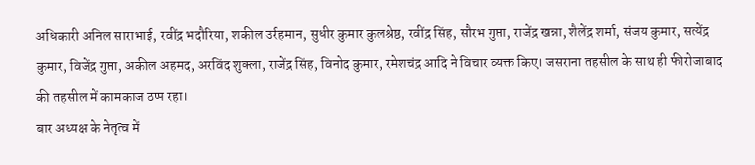अधिकारी अनिल साराभाई, रवींद्र भदौरिया, शकील उर्रहमान, सुधीर कुमार कुलश्रेष्ठ, रवींद्र सिंह, सौरभ गुप्ता, राजेंद्र खन्ना, शैलेंद्र शर्मा, संजय कुमार, सत्येंद्र कुमार, विजेंद्र गुप्ता, अकील अहमद, अरविंद शुक्ला, राजेंद्र सिंह, विनोद कुमार, रमेशचंद्र आदि ने विचार व्यक्त किए। जसराना तहसील के साथ ही फीरोजाबाद की तहसील में कामकाज ठप्प रहा।
बार अध्यक्ष के नेतृत्व में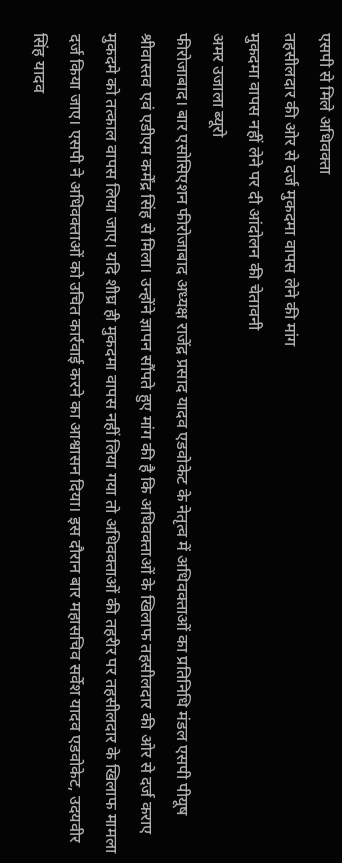एसपी से मिले अधिवक्ता
तहसीलदार की ओर से दर्ज मुकदमा वापस लेने की मांग
मुकदमा वापस नहीं लेने पर दी आंदोलन की चेतावनी
अमर उजाला ब्यूरो
फीरोजाबाद। बार एसोसिएशन फीरोजाबाद अध्यक्ष राजेंद्र प्रसाद यादव एडवोकेट के नेतृत्व में अधिवक्ताओं का प्रतिनिधि मंडल एसपी पीयूष श्रीवास्तव एवं एडीएम कर्मेंद्र सिंह से मिला। उन्होंने ज्ञापन सौंपते हुए मांग की है कि अधिवक्ताओं के खिलाफ तहसीलदार की ओर से दर्ज कराए मुकदमे को तत्काल वापस लिया जाए। यदि शीघ्र ही मुकदमा वापस नहीं लिया गया तो अधिवक्ताओं की तहरीर पर तहसीलदार के खिलाफ मामला दर्ज किया जाए। एसपी ने अधिवक्ताओं को उचित कार्रवाई करने का आश्वासन दिया। इस दौरान बार महासचिव सर्वेश यादव एडवोकेट, उदयवीर सिंह यादव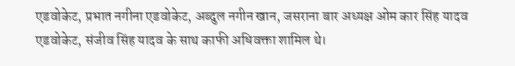एडवोकेट, प्रभात नगीना एडवोकेट, अब्दुल नगीन खान, जसराना बार अध्यक्ष ओम कार सिंह यादव एडवोकेट, संजीव सिंह यादव के साथ काफी अधिवक्ता शामिल थे।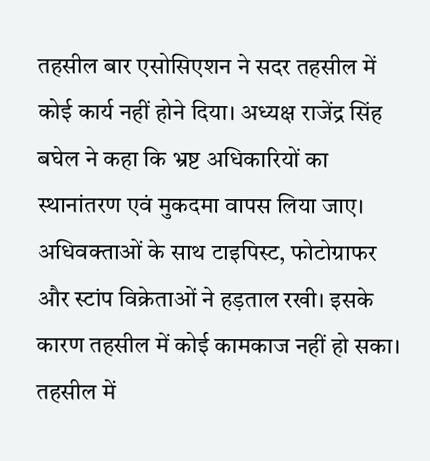तहसील बार एसोसिएशन ने सदर तहसील में कोई कार्य नहीं होने दिया। अध्यक्ष राजेंद्र सिंह बघेल ने कहा कि भ्रष्ट अधिकारियों का स्थानांतरण एवं मुकदमा वापस लिया जाए। अधिवक्ताओं के साथ टाइपिस्ट, फोटोग्राफर और स्टांप विक्रेताओं ने हड़ताल रखी। इसके कारण तहसील में कोई कामकाज नहीं हो सका। तहसील में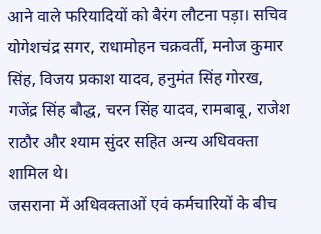आने वाले फरियादियों को बैरंग लौटना पड़ा। सचिव योगेशचंद्र सगर, राधामोहन चक्रवर्ती, मनोज कुमार सिंह, विजय प्रकाश यादव, हनुमंत सिंह गोरख, गजेंद्र सिंह बौद्ध, चरन सिंह यादव, रामबाबू, राजेश राठौर और श्याम सुंदर सहित अन्य अधिवक्ता शामिल थे।
जसराना में अधिवक्ताओं एवं कर्मचारियों के बीच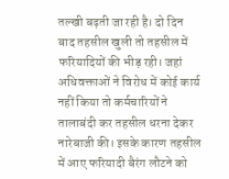तल्खी बढ़ती जा रही है। दो दिन बाद तहसील खुली तो तहसील में फरियादियों की भीड़ रही। जहां अधिवक्ताओं ने विरोध में कोई कार्य नहीं किया तो कर्मचारियों ने तालाबंदी कर तहसील धरना देकर नारेबाजी की। इसके कारण तहसील में आए फरियादी बैरंग लौटने को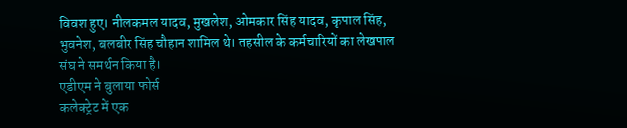विवश हुए। नीलकमल यादव, मुखलेश, ओमकार सिंह यादव, कृपाल सिंह, भुवनेश, बलबीर सिंह चौहान शामिल थे। तहसील के कर्मचारियों का लेखपाल संघ ने समर्थन किया है।
एडीएम ने बुलाया फोर्स
कलेक्ट्रेट में एक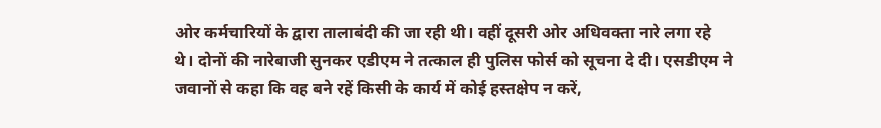ओर कर्मचारियों के द्वारा तालाबंदी की जा रही थी। वहीं दूसरी ओर अधिवक्ता नारे लगा रहे थे। दोनों की नारेबाजी सुनकर एडीएम ने तत्काल ही पुलिस फोर्स को सूचना दे दी। एसडीएम ने जवानों से कहा कि वह बने रहें किसी के कार्य में कोई हस्तक्षेप न करें,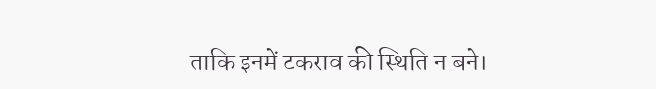ताकि इनमें टकराव की स्थिति न बने।